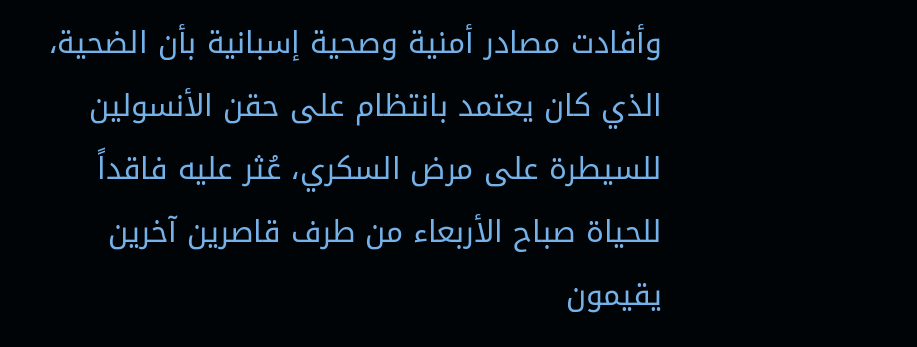وأفادت مصادر أمنية وصحية إسبانية بأن الضحية، الذي كان يعتمد بانتظام على حقن الأنسولين للسيطرة على مرض السكري، عُثر عليه فاقداً للحياة صباح الأربعاء من طرف قاصرين آخرين يقيمون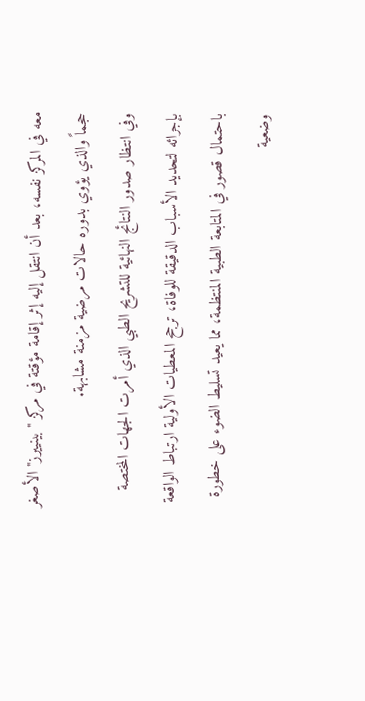معه في المركز نفسه، بعد أن انتقل إليه إثر إقامة مؤقتة في مركز "بينييرز" الأصغر حجماً والذي يؤوي بدوره حالات مرضية مزمنة مشابهة.
وفي انتظار صدور النتائج النهائية للتشريح الطبي الذي أمرت الجهات المختصة بإجرائه لتحديد الأسباب الدقيقة للوفاة، ترجح المعطيات الأولية ارتباط الواقعة باحتمال قصور في المتابعة الطبية المنتظمة، مما يعيد تسليط الضوء على خطورة وضعية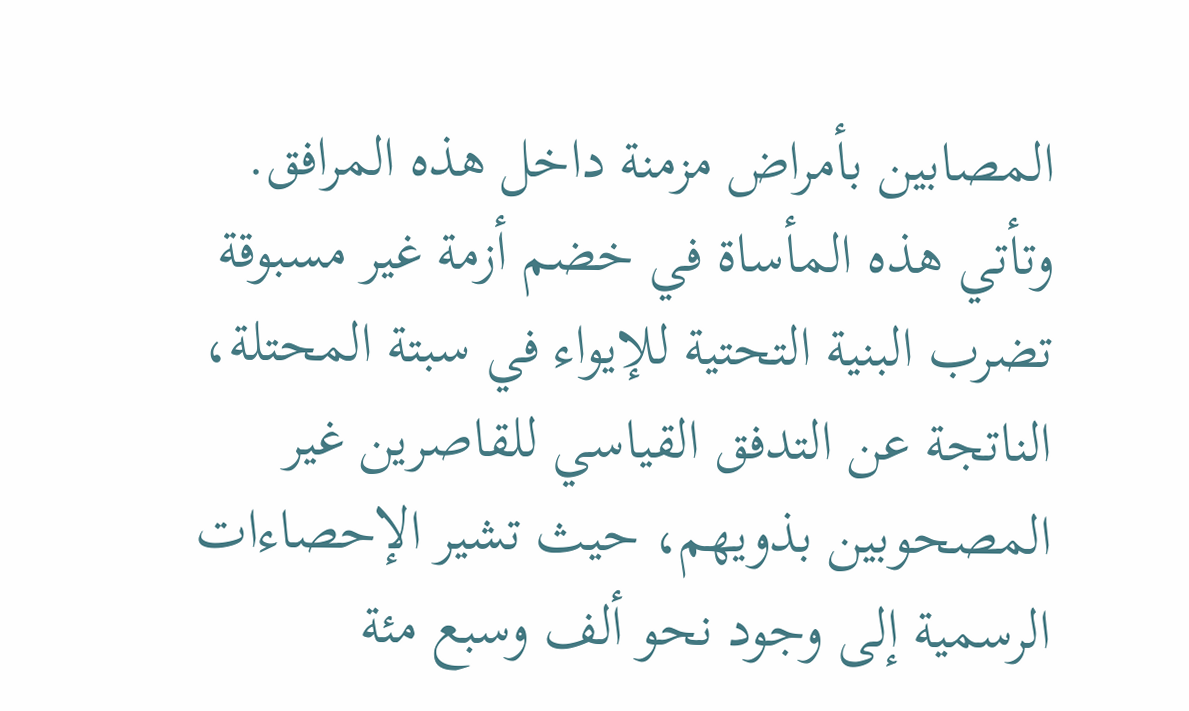المصابين بأمراض مزمنة داخل هذه المرافق.
وتأتي هذه المأساة في خضم أزمة غير مسبوقة تضرب البنية التحتية للإيواء في سبتة المحتلة، الناتجة عن التدفق القياسي للقاصرين غير المصحوبين بذويهم، حيث تشير الإحصاءات الرسمية إلى وجود نحو ألف وسبع مئة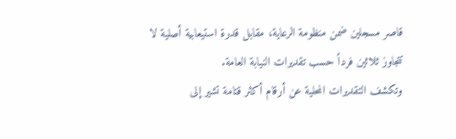قاصر مسجلين ضمن منظومة الرعاية، مقابل قدرة استيعابية أصلية لا تتجاوز ثلاثين فرداً حسب تقديرات النيابة العامة.
وتكشف التقديرات المحلية عن أرقام أكثر قتامة تشير إلى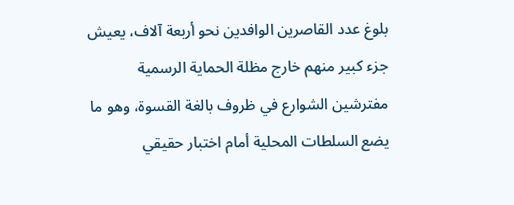بلوغ عدد القاصرين الوافدين نحو أربعة آلاف، يعيش جزء كبير منهم خارج مظلة الحماية الرسمية مفترشين الشوارع في ظروف بالغة القسوة، وهو ما يضع السلطات المحلية أمام اختبار حقيقي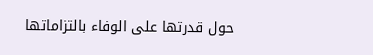حول قدرتها على الوفاء بالتزاماتها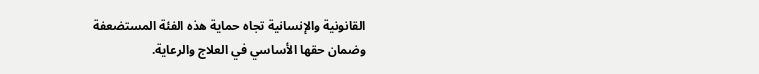القانونية والإنسانية تجاه حماية هذه الفئة المستضعفة وضمان حقها الأساسي في العلاج والرعاية.